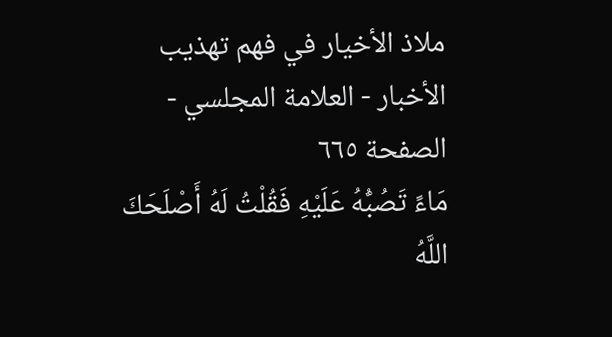ملاذ الأخيار في فهم تهذيب الأخبار - العلامة المجلسي - الصفحة ٦٦٥
مَاءً تَصُبُّهُ عَلَيْهِ فَقُلْتُ لَهُ أَصْلَحَكَ اللَّهُ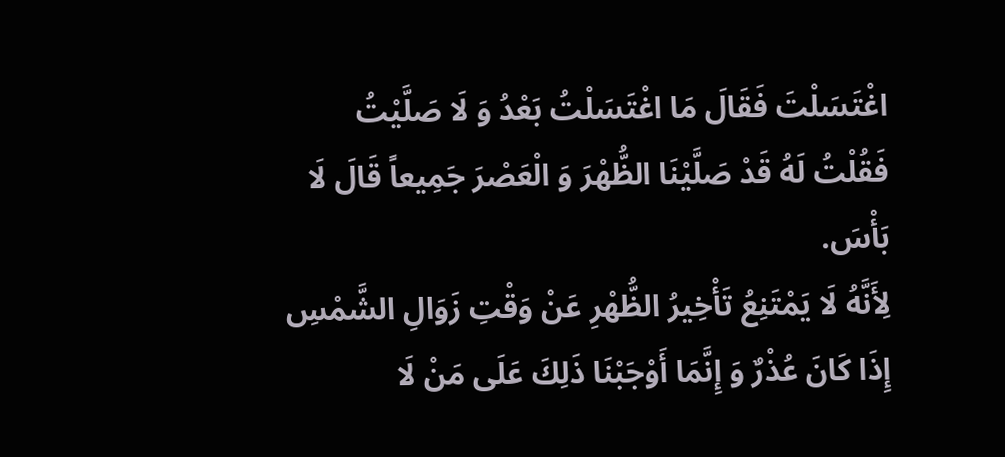اغْتَسَلْتَ فَقَالَ مَا اغْتَسَلْتُ بَعْدُ وَ لَا صَلَّيْتُ فَقُلْتُ لَهُ قَدْ صَلَّيْنَا الظُّهْرَ وَ الْعَصْرَ جَمِيعاً قَالَ لَا بَأْسَ.
لِأَنَّهُ لَا يَمْتَنِعُ تَأْخِيرُ الظُّهْرِ عَنْ وَقْتِ زَوَالِ الشَّمْسِ إِذَا كَانَ عُذْرٌ وَ إِنَّمَا أَوْجَبْنَا ذَلِكَ عَلَى مَنْ لَا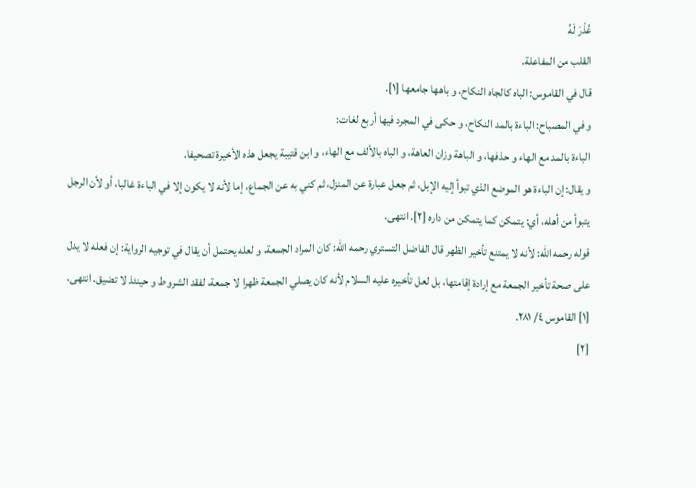عُذْرَ لَهُ
القلب من المفاعلة.
قال في القاموس: الباه كالجاه النكاح، و باهها جامعها [١].
و في المصباح: الباءة بالمد النكاح، و حكى في المجرد فيها أربع لغات:
الباءة بالمد مع الهاء و حذفها، و الباهة وزان العاهة، و الباه بالألف مع الهاء، و ابن قتيبة يجعل هذه الأخيرة تصحيفا.
و يقال: إن الباءة هو الموضع الذي تبوأ إليه الإبل، ثم جعل عبارة عن المنزل، ثم كني به عن الجماع، إما لأنه لا يكون إلا في الباءة غالبا، أو لأن الرجل يتبوأ من أهله، أي: يتمكن كما يتمكن من داره [٢]. انتهى.
قوله رحمه الله: لأنه لا يمتنع تأخير الظهر قال الفاضل التستري رحمه الله: كان المراد الجمعة، و لعله يحتمل أن يقال في توجيه الرواية: إن فعله لا يدل على صحة تأخير الجمعة مع إرادة إقامتها، بل لعل تأخيره عليه السلام لأنه كان يصلي الجمعة ظهرا لا جمعة، لفقد الشروط و حينئذ لا تضيق. انتهى.
[١] القاموس ٤/ ٢٨١.
[٢]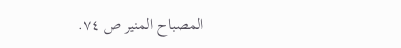المصباح المنير ص ٧٤.